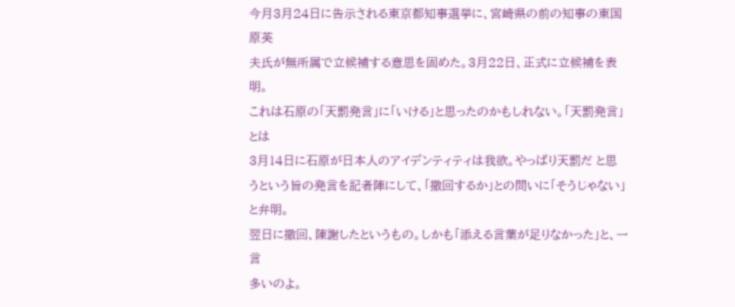今月3月24日に告示される東京都知事選挙に、宮崎県の前の知事の東国原英
夫氏が無所属で立候補する意思を固めた。3月22日、正式に立候補を表明。
これは石原の「天罰発言」に「いける」と思ったのかもしれない。「天罰発言」とは
3月14日に石原が日本人のアイデンティティは我欲。やっぱり天罰だ と思
うという旨の発言を記者陣にして、「撤回するか」との問いに「そうじゃない」と弁明。
翌日に撤回、陳謝したというもの。しかも「添える言葉が足りなかった」と、一言
多いのよ。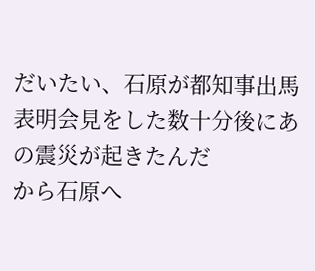だいたい、石原が都知事出馬表明会見をした数十分後にあの震災が起きたんだ
から石原へ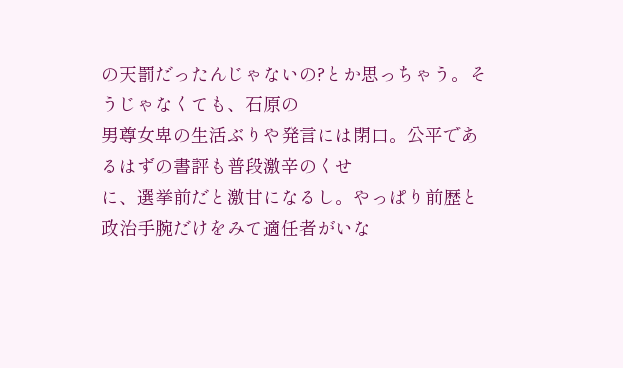の天罰だったんじゃないの?とか思っちゃう。そうじゃなくても、石原の
男尊女卑の生活ぶりや発言には閉口。公平であるはずの書評も普段激辛のくせ
に、選挙前だと激甘になるし。やっぱり前歴と政治手腕だけをみて適任者がいな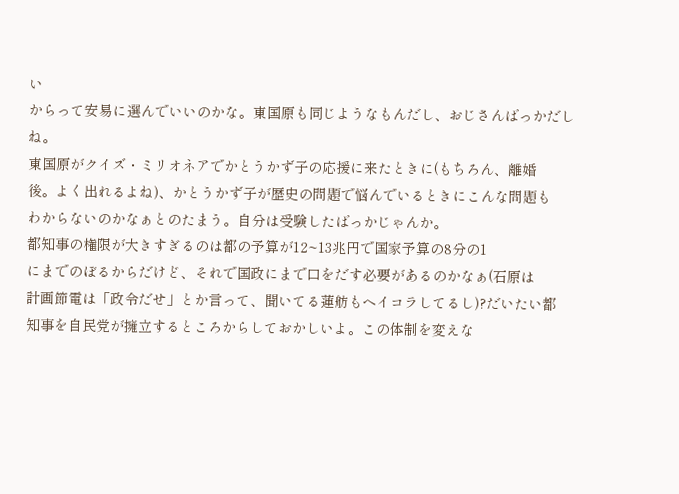い
からって安易に選んでいいのかな。東国原も同じようなもんだし、おじさんばっかだし
ね。
東国原がクイズ・ミリオネアでかとうかず子の応援に来たときに(もちろん、離婚
後。よく出れるよね)、かとうかず子が歴史の問題で悩んでいるときにこんな問題も
わからないのかなぁとのたまう。自分は受験したばっかじゃんか。
都知事の権限が大きすぎるのは都の予算が12~13兆円で国家予算の8分の1
にまでのぼるからだけど、それで国政にまで口をだす必要があるのかなぁ(石原は
計画節電は「政令だせ」とか言って、聞いてる蓮舫もヘイコラしてるし)?だいたい都
知事を自民党が擁立するところからしておかしいよ。この体制を変えな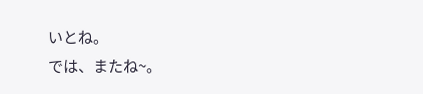いとね。
では、またね~。